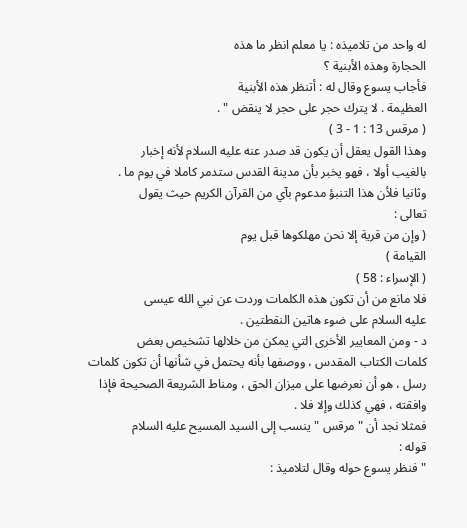له واحد من تلاميذه : يا معلم انظر ما هذه
الحجارة وهذه الأبنية ؟
فأجاب يسوع وقال له : أتنظر هذه الأبنية
العظيمة . لا يترك حجر على حجر لا ينقض " .
( مرقس 13 : 1 - 3 )
وهذا القول يعقل أن يكون قد صدر عنه عليه السلام لأنه إخبار
بالغيب أولا ، فهو يخبر بأن مدينة القدس ستدمر كاملا في يوم ما .
وثانيا فلأن هذا التنبؤ مدعوم بآي من القرآن الكريم حيث يقول
تعالى :
( وإن من قرية إلا نحن مهلكوها قبل يوم
القيامة )
( الإسراء : 58 )
فلا مانع من أن تكون هذه الكلمات وردت عن نبي الله عيسى
عليه السلام على ضوء هاتين النقطتين .
د - ومن المعايير الأخرى التي يمكن من خلالها تشخيص بعض
كلمات الكتاب المقدس ، ووصفها بأنه يحتمل في شأنها أن تكون كلمات
رسل ، هو أن نعرضها على ميزان الحق ، ومناط الشريعة الصحيحة فإذا
وافقته ، فهي كذلك وإلا فلا .
فمثلا نجد أن " مرقس " ينسب إلى السيد المسيح عليه السلام
قوله :
" فنظر يسوع حوله وقال لتلاميذ :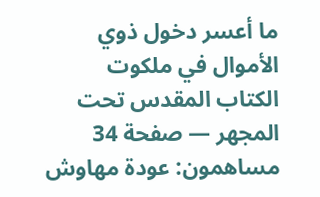ما أعسر دخول ذوي الأموال في ملكوت
الكتاب المقدس تحت المجهر — صفحة 34
مساهمون: عودة مهاوش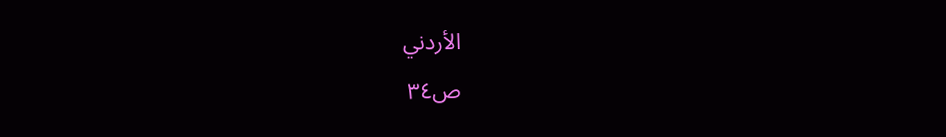الأردني
ص٣٤